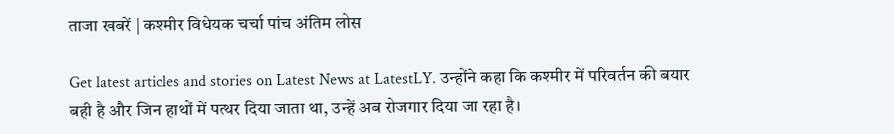ताजा खबरें | कश्मीर विधेयक चर्चा पांच अंतिम लोस

Get latest articles and stories on Latest News at LatestLY. उन्होंने कहा कि कश्मीर में परिवर्तन की बयार बही है और जिन हाथों में पत्थर दिया जाता था, उन्हें अब रोजगार दिया जा रहा है।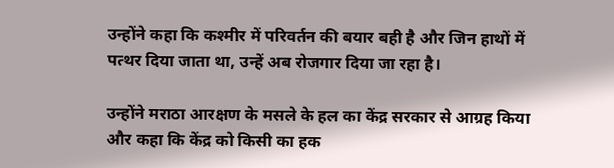उन्होंने कहा कि कश्मीर में परिवर्तन की बयार बही है और जिन हाथों में पत्थर दिया जाता था, उन्हें अब रोजगार दिया जा रहा है।

उन्होंने मराठा आरक्षण के मसले के हल का केंद्र सरकार से आग्रह किया और कहा कि केंद्र को किसी का हक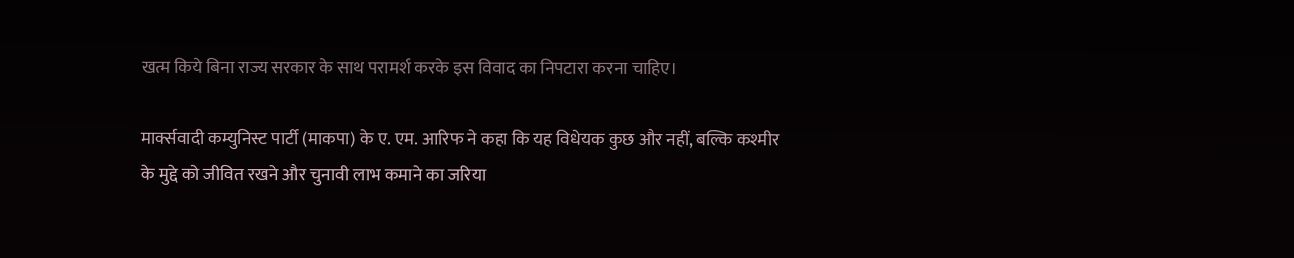खत्म किये बिना राज्य सरकार के साथ परामर्श करके इस विवाद का निपटारा करना चाहिए।

मार्क्सवादी कम्युनिस्ट पार्टी (माकपा) के ए. एम. आरिफ ने कहा कि यह विधेयक कुछ और नहीं, बल्कि कश्मीर के मुद्दे को जीवित रखने और चुनावी लाभ कमाने का जरिया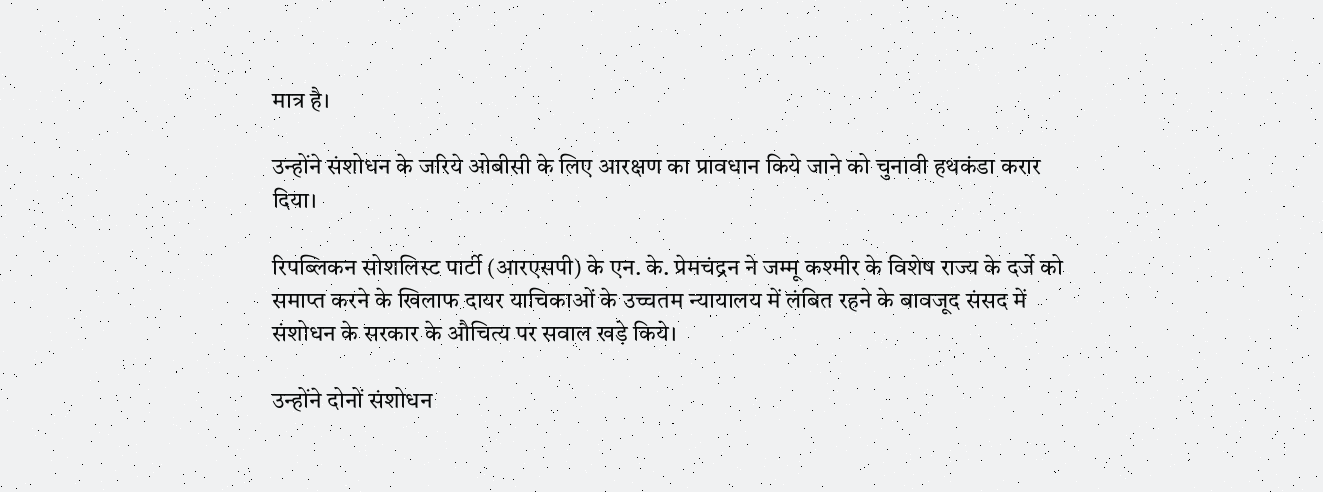मात्र है।

उन्होंने संशोधन के जरिये ओबीसी के लिए आरक्षण का प्रावधान किये जाने को चुनावी हथकंडा करार दिया।

रिपब्लिकन सोशलिस्ट पार्टी (आरएसपी) के एन. के. प्रेमचंद्रन ने जम्मू कश्मीर के विशेष राज्य के दर्जे को समाप्त करने के खिलाफ दायर याचिकाओं के उच्चतम न्यायालय में लंबित रहने के बावजूद संसद में संशोधन के सरकार के औचित्य पर सवाल खड़े किये।

उन्होंने दोनों संशोधन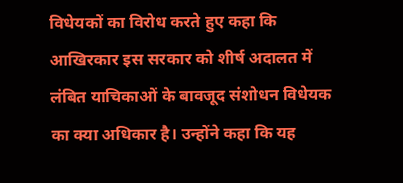विधेयकों का विरोध करते हुए कहा कि आखिरकार इस सरकार को शीर्ष अदालत में लंबित याचिकाओं के बावजूद संशोधन विधेयक का क्या अधिकार है। उन्होंने कहा कि यह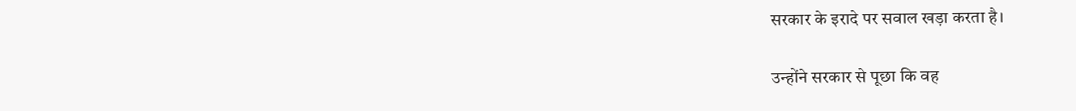सरकार के इरादे पर सवाल खड़ा करता है।

उन्होंने सरकार से पूछा कि वह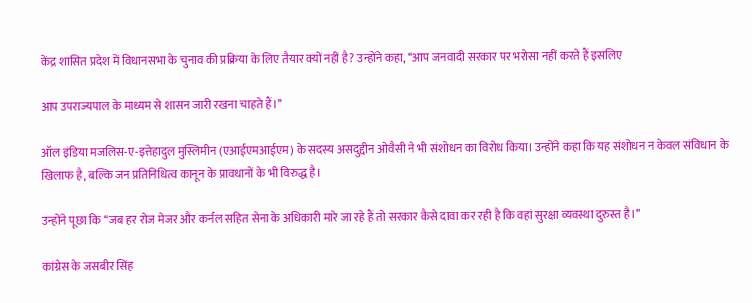केंद्र शासित प्रदेश में विधानसभा के चुनाव की प्रक्रिया के लिए तैयार क्यों नहीं है? उन्होंने कहा, ‘‘आप जनवादी सरकार पर भरोसा नहीं करते हैं इसलिए

आप उपराज्यपाल के माध्यम से शासन जारी रखना चाहते हैं।’’

ऑल इंडिया मजलिस-ए-इत्तेहादुल मुस्लिमीन (एआईएमआईएम) के सदस्य असदुद्दीन ओवैसी ने भी संशोधन का विरोध किया। उन्होंने कहा कि यह संशोधन न केवल संविधान के खिलाफ है, बल्कि जन प्रतिनिधित्व कानून के प्रावधानों के भी विरुद्ध है।

उन्होंने पूछा कि ‘‘जब हर रोज मेजर और कर्नल सहित सेना के अधिकारी मारे जा रहे हैं तो सरकार कैसे दावा कर रही है कि वहां सुरक्षा व्यवस्था दुरुस्त है।’’

कांग्रेस के जसबीर सिंह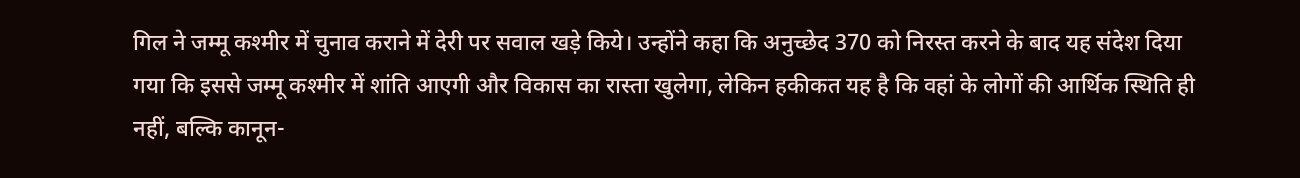गिल ने जम्मू कश्मीर में चुनाव कराने में देरी पर सवाल खड़े किये। उन्होंने कहा कि अनुच्छेद 370 को निरस्त करने के बाद यह संदेश दिया गया कि इससे जम्मू कश्मीर में शांति आएगी और विकास का रास्ता खुलेगा, लेकिन हकीकत यह है कि वहां के लोगों की आर्थिक स्थिति ही नहीं, बल्कि कानून-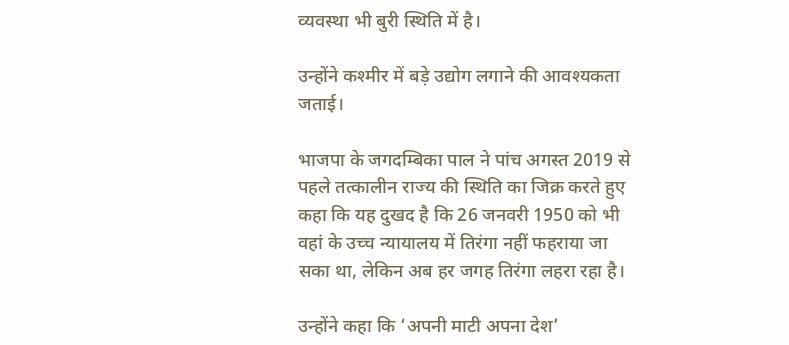व्यवस्था भी बुरी स्थिति में है।

उन्होंने कश्मीर में बड़े उद्योग लगाने की आवश्यकता जताई।

भाजपा के जगदम्बिका पाल ने पांच अगस्त 2019 से पहले तत्कालीन राज्य की स्थिति का जिक्र करते हुए कहा कि यह दुखद है कि 26 जनवरी 1950 को भी वहां के उच्च न्यायालय में तिरंगा नहीं फहराया जा सका था, लेकिन अब हर जगह तिरंगा लहरा रहा है।

उन्होंने कहा कि ‘अपनी माटी अपना देश’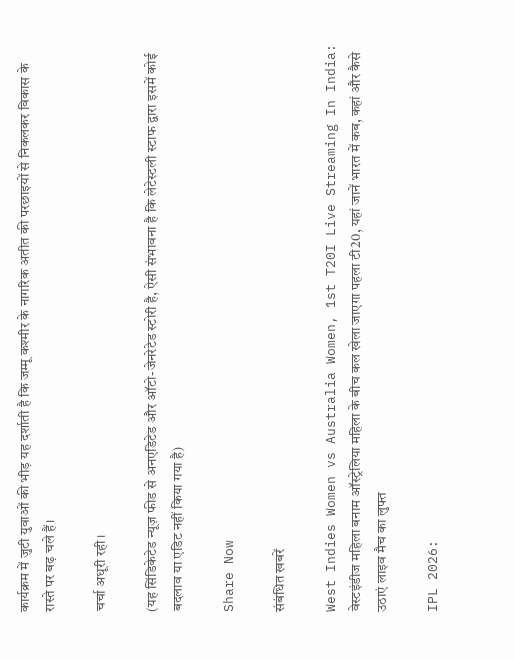कार्यक्रम में जुटी युवाओं की भीड़ यह दर्शाती है कि जम्मू कश्मीर के नागरिक अतीत की परछाइयों से निकलकर विकास के रास्ते पर बढ़ चले हैं।

चर्चा अधूरी रही।

(यह सिंडिकेटेड न्यूज़ फीड से अनएडिटेड और ऑटो-जेनरेटेड स्टोरी है, ऐसी संभावना है कि लेटेस्टली स्टाफ द्वारा इसमें कोई बदलाव या एडिट नहीं किया गया है)

Share Now

संबंधित खबरें

West Indies Women vs Australia Women, 1st T20I Live Streaming In India: वेस्टइंडीज महिला बनाम ऑस्ट्रेलिया महिला के बीच कल खेला जाएगा पहला टी20, यहां जानें भारत में कब, कहां और कैसे उठाएं लाइव मैच का लुफ्त

IPL 2026: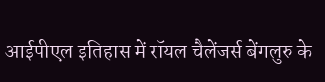आईपीएल इतिहास में रॉयल चैलेंजर्स बेंगलुरु के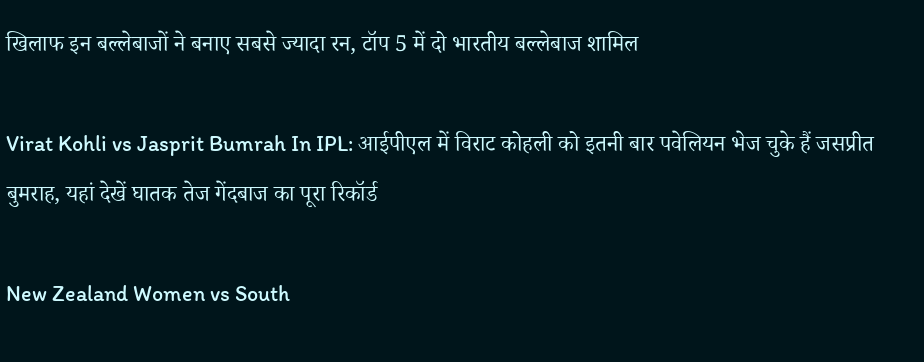खिलाफ इन बल्लेबाजों ने बनाए सबसे ज्यादा रन, टॉप 5 में दो भारतीय बल्लेबाज शामिल

Virat Kohli vs Jasprit Bumrah In IPL: आईपीएल में विराट कोहली को इतनी बार पवेलियन भेज चुके हैं जसप्रीत बुमराह, यहां देखें घातक तेज गेंदबाज का पूरा रिकॉर्ड

New Zealand Women vs South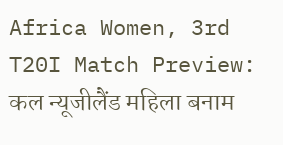Africa Women, 3rd T20I Match Preview: कल न्यूजीलैंड महिला बनाम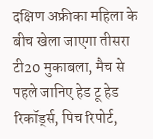दक्षिण अफ्रीका महिला के बीच खेला जाएगा तीसरा टी20 मुकाबला, मैच से पहले जानिए हेड टू हेड रिकॉर्ड्स, पिच रिपोर्ट,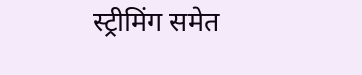स्ट्रीमिंग समेत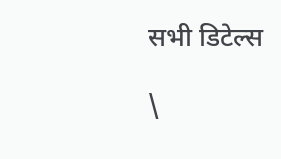सभी डिटेल्स

\